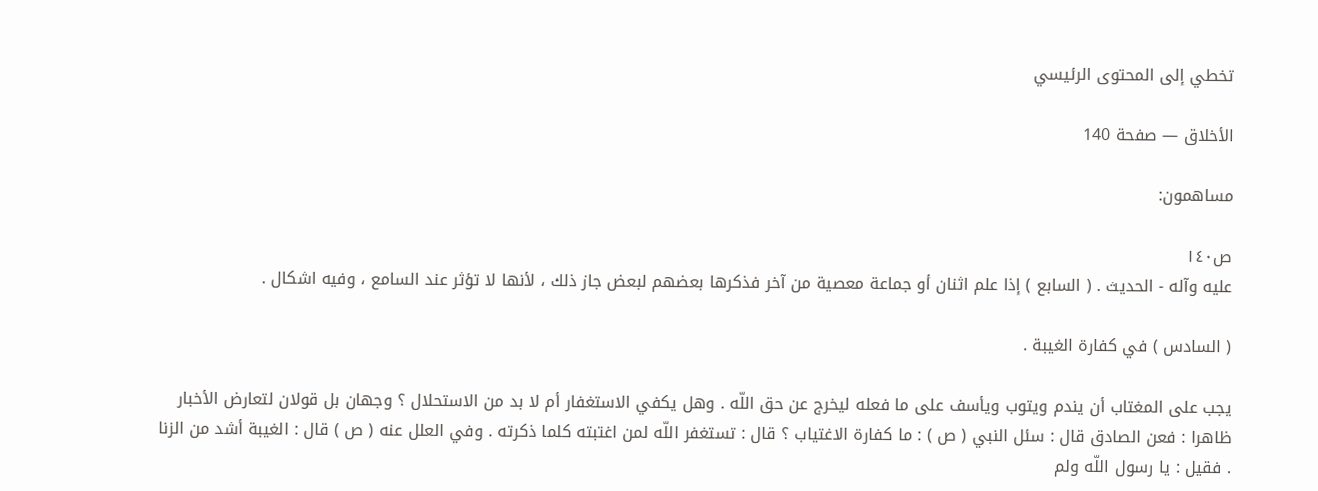تخطي إلى المحتوى الرئيسي

الأخلاق — صفحة 140

مساهمون:

ص١٤٠
عليه وآله - الحديث . ( السابع ) إذا علم اثنان أو جماعة معصية من آخر فذكرها بعضهم لبعض جاز ذلك ، لأنها لا تؤثر عند السامع ، وفيه اشكال .

( السادس ) في كفارة الغيبة .

يجب على المغتاب أن يندم ويتوب ويأسف على ما فعله ليخرج عن حق اللّه . وهل يكفي الاستغفار أم لا بد من الاستحلال ؟ وجهان بل قولان لتعارض الأخبار ظاهرا : فعن الصادق قال : سئل النبي ( ص ) : ما كفارة الاغتياب ؟ قال : تستغفر اللّه لمن اغتبته كلما ذكرته . وفي العلل عنه ( ص ) قال : الغيبة أشد من الزنا . فقيل : يا رسول اللّه ولم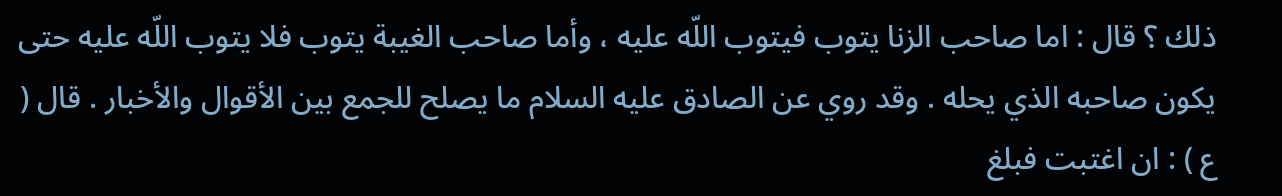ذلك ؟ قال : اما صاحب الزنا يتوب فيتوب اللّه عليه ، وأما صاحب الغيبة يتوب فلا يتوب اللّه عليه حتى يكون صاحبه الذي يحله . وقد روي عن الصادق عليه السلام ما يصلح للجمع بين الأقوال والأخبار . قال ( ع ) : ان اغتبت فبلغ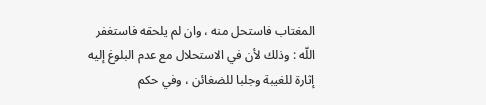المغتاب فاستحل منه ، وان لم يلحقه فاستغفر اللّه : وذلك لأن في الاستحلال مع عدم البلوغ إليه إثارة للغيبة وجلبا للضغائن ، وفي حكم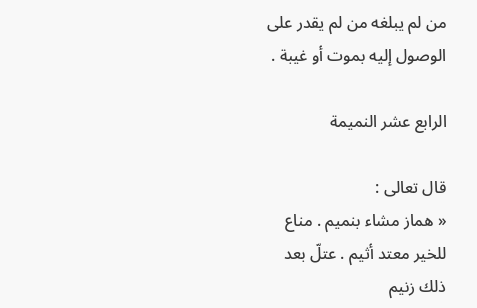من لم يبلغه من لم يقدر على الوصول إليه بموت أو غيبة .

الرابع عشر النميمة

قال تعالى :
« هماز مشاء بنميم . مناع للخير معتد أثيم . عتلّ بعد ذلك زنيم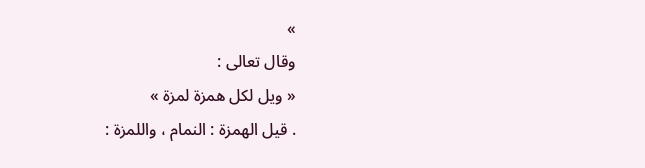»
وقال تعالى :
« ويل لكل همزة لمزة »
. قيل الهمزة : النمام ، واللمزة :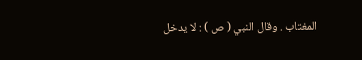المغتاب . وقال النبي ( ص ) : لا يدخل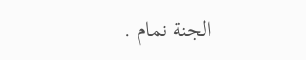الجنة نمام .